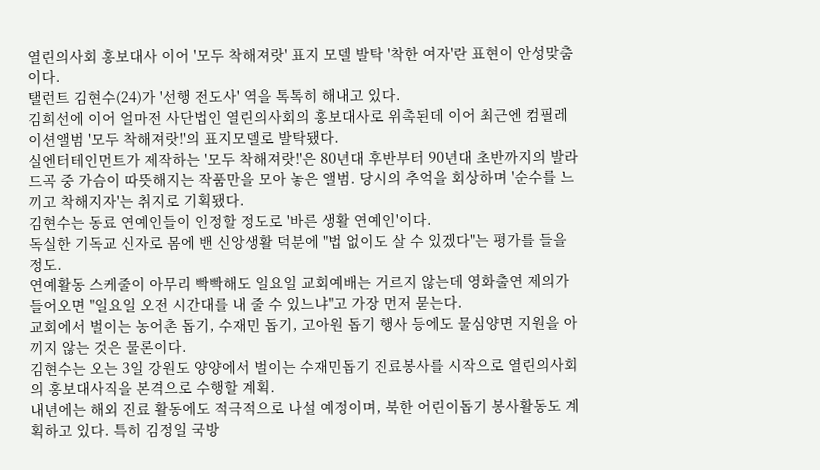열린의사회 홍보대사 이어 '모두 착해져랏' 표지 모델 발탁 '착한 여자'란 표현이 안성맞춤이다.
탤런트 김현수(24)가 '선행 전도사' 역을 톡톡히 해내고 있다.
김희선에 이어 얼마전 사단법인 열린의사회의 홍보대사로 위촉된데 이어 최근엔 컴필레이션앨범 '모두 착해져랏!'의 표지모델로 발탁됐다.
실엔터테인먼트가 제작하는 '모두 착해져랏!'은 80년대 후반부터 90년대 초반까지의 발라드곡 중 가슴이 따뜻해지는 작품만을 모아 놓은 앨범. 당시의 추억을 회상하며 '순수를 느끼고 착해지자'는 취지로 기획됐다.
김현수는 동료 연예인들이 인정할 정도로 '바른 생활 연예인'이다.
독실한 기독교 신자로 몸에 밴 신앙생활 덕분에 "법 없이도 살 수 있겠다"는 평가를 들을 정도.
연예활동 스케줄이 아무리 빡빡해도 일요일 교회예배는 거르지 않는데 영화출연 제의가 들어오면 "일요일 오전 시간대를 내 줄 수 있느냐"고 가장 먼저 묻는다.
교회에서 벌이는 농어촌 돕기, 수재민 돕기, 고아원 돕기 행사 등에도 물심양면 지원을 아끼지 않는 것은 물론이다.
김현수는 오는 3일 강원도 양양에서 벌이는 수재민돕기 진료봉사를 시작으로 열린의사회의 홍보대사직을 본격으로 수행할 계획.
내년에는 해외 진료 활동에도 적극적으로 나설 예정이며, 북한 어린이돕기 봉사활동도 계획하고 있다. 특히 김정일 국방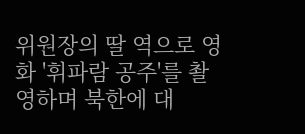위원장의 딸 역으로 영화 '휘파람 공주'를 촬영하며 북한에 대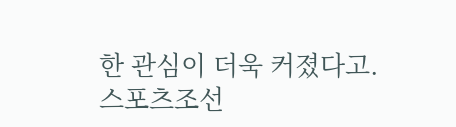한 관심이 더욱 커졌다고.
스포츠조선